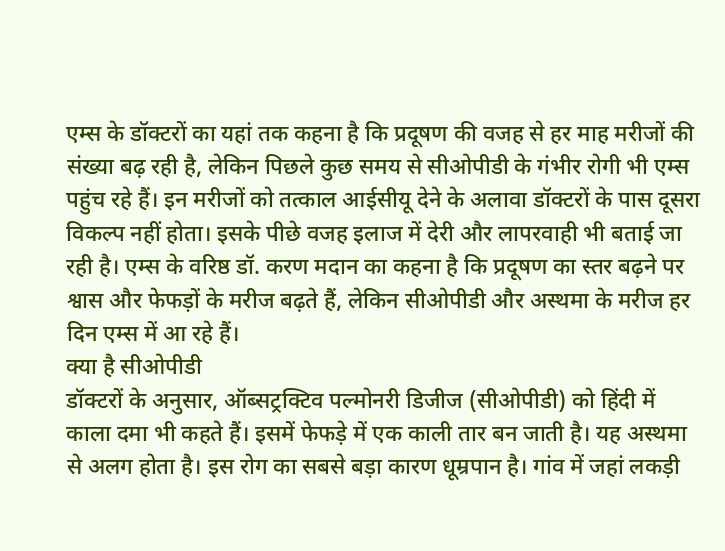एम्स के डॉक्टरों का यहां तक कहना है कि प्रदूषण की वजह से हर माह मरीजों की संख्या बढ़ रही है, लेकिन पिछले कुछ समय से सीओपीडी के गंभीर रोगी भी एम्स पहुंच रहे हैं। इन मरीजों को तत्काल आईसीयू देने के अलावा डॉक्टरों के पास दूसरा विकल्प नहीं होता। इसके पीछे वजह इलाज में देरी और लापरवाही भी बताई जा रही है। एम्स के वरिष्ठ डॉ. करण मदान का कहना है कि प्रदूषण का स्तर बढ़ने पर श्वास और फेफड़ों के मरीज बढ़ते हैं, लेकिन सीओपीडी और अस्थमा के मरीज हर दिन एम्स में आ रहे हैं।
क्या है सीओपीडी
डॉक्टरों के अनुसार, ऑब्सट्रक्टिव पल्मोनरी डिजीज (सीओपीडी) को हिंदी में काला दमा भी कहते हैं। इसमें फेफड़े में एक काली तार बन जाती है। यह अस्थमा से अलग होता है। इस रोग का सबसे बड़ा कारण धूम्रपान है। गांव में जहां लकड़ी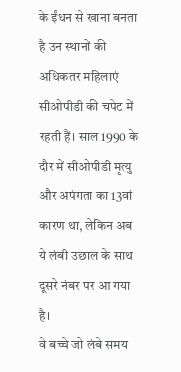के ईंधन से खाना बनता है उन स्थानों की अधिकतर महिलाएं सीओपीडी की चपेट में रहती हैं। साल 1990 के दौर में सीओपीडी मृत्यु और अपंगता का 13वां कारण था, लेकिन अब ये लंबी उछाल के साथ दूसरे नंबर पर आ गया है।
वे बच्चे जो लंबे समय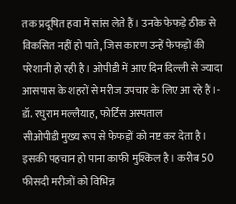तक प्रदूषित हवा में सांस लेते हैं। उनके फेफड़े ठीक से विकसित नहीं हो पाते, जिस कारण उन्हें फेफड़ों की परेशानी हो रही है। ओपीडी में आए दिन दिल्ली से ज्यादा आसपास के शहरों से मरीज उपचार के लिए आ रहे हैं।- डॉ. रघुराम मल्लैयाह, फोर्टिस अस्पताल
सीओपीडी मुख्य रूप से फेफड़ों को नष्ट कर देता है। इसकी पहचान हो पाना काफी मुश्किल है। करीब 50 फीसदी मरीजों को विभिन्न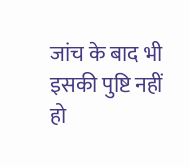जांच के बाद भी इसकी पुष्टि नहीं हो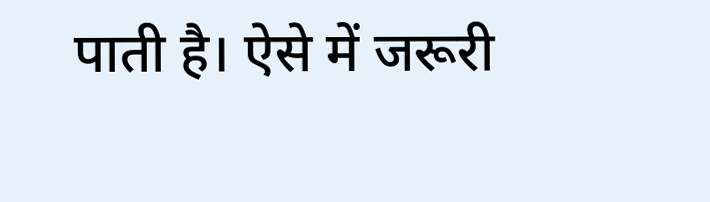पाती है। ऐसे में जरूरी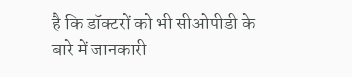है कि डॉक्टरों को भी सीओपीडी के बारे में जानकारी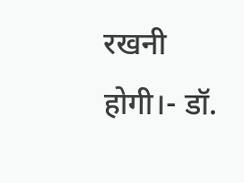रखनी होगी।- डॉ.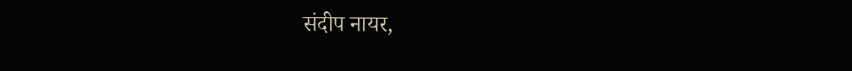संदीप नायर,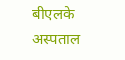बीएलके अस्पताल